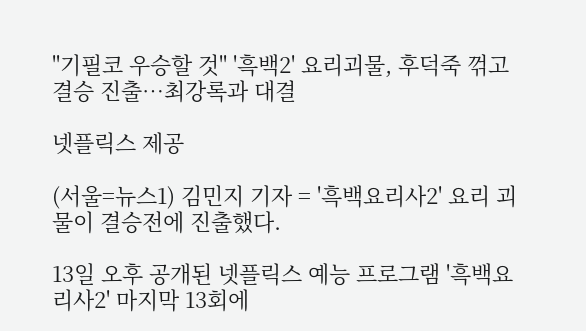"기필코 우승할 것" '흑백2' 요리괴물, 후덕죽 꺾고 결승 진출…최강록과 대결

넷플릭스 제공

(서울=뉴스1) 김민지 기자 = '흑백요리사2' 요리 괴물이 결승전에 진출했다.

13일 오후 공개된 넷플릭스 예능 프로그램 '흑백요리사2' 마지막 13회에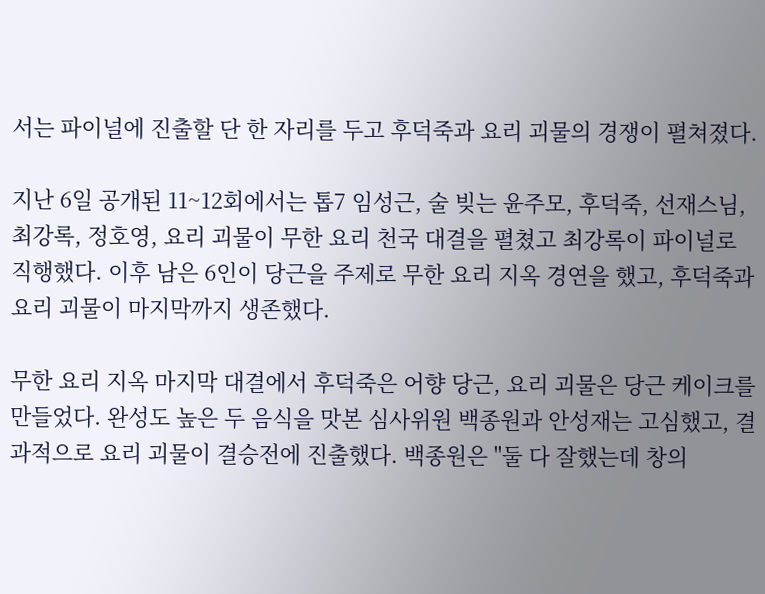서는 파이널에 진출할 단 한 자리를 두고 후덕죽과 요리 괴물의 경쟁이 펼쳐졌다.

지난 6일 공개된 11~12회에서는 톱7 임성근, 술 빚는 윤주모, 후덕죽, 선재스님, 최강록, 정호영, 요리 괴물이 무한 요리 천국 대결을 펼쳤고 최강록이 파이널로 직행했다. 이후 남은 6인이 당근을 주제로 무한 요리 지옥 경연을 했고, 후덕죽과 요리 괴물이 마지막까지 생존했다.

무한 요리 지옥 마지막 대결에서 후덕죽은 어향 당근, 요리 괴물은 당근 케이크를 만들었다. 완성도 높은 두 음식을 맛본 심사위원 백종원과 안성재는 고심했고, 결과적으로 요리 괴물이 결승전에 진출했다. 백종원은 "둘 다 잘했는데 창의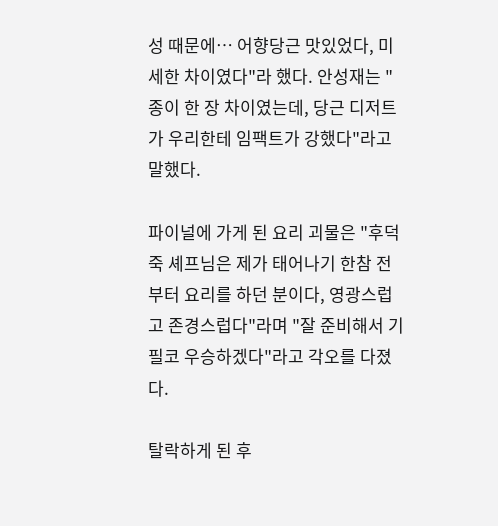성 때문에… 어향당근 맛있었다, 미세한 차이였다"라 했다. 안성재는 "종이 한 장 차이였는데, 당근 디저트가 우리한테 임팩트가 강했다"라고 말했다.

파이널에 가게 된 요리 괴물은 "후덕죽 셰프님은 제가 태어나기 한참 전부터 요리를 하던 분이다, 영광스럽고 존경스럽다"라며 "잘 준비해서 기필코 우승하겠다"라고 각오를 다졌다.

탈락하게 된 후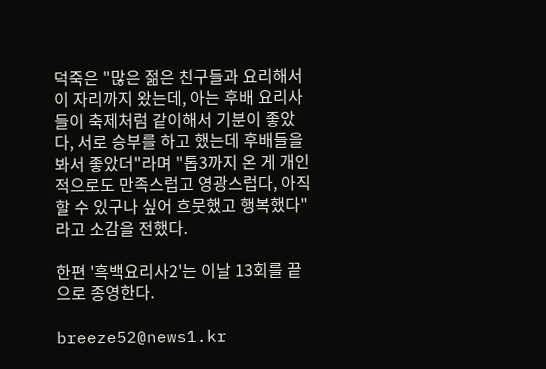덕죽은 "많은 젊은 친구들과 요리해서 이 자리까지 왔는데, 아는 후배 요리사들이 축제처럼 같이해서 기분이 좋았다, 서로 승부를 하고 했는데 후배들을 봐서 좋았더"라며 "톱3까지 온 게 개인적으로도 만족스럽고 영광스럽다, 아직 할 수 있구나 싶어 흐뭇했고 행복했다"라고 소감을 전했다.

한편 '흑백요리사2'는 이날 13회를 끝으로 종영한다.

breeze52@news1.kr